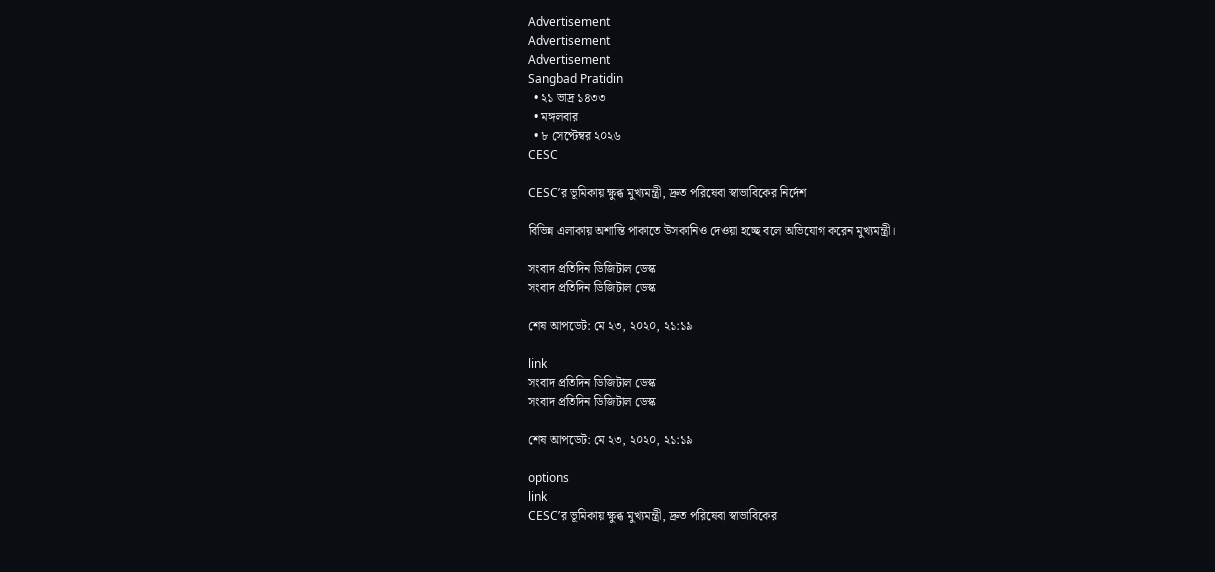Advertisement
Advertisement
Advertisement
Sangbad Pratidin
  • ২১ ভাদ্র ১৪৩৩
  • মঙ্গলবার
  • ৮ সেপ্টেম্বর ২০২৬
CESC

CESC’র ভূমিকায় ক্ষুব্ধ মুখ্যমন্ত্রী, দ্রুত পরিষেবা স্বাভাবিকের নির্দেশ

বিভিন্ন এলাকায় অশান্তি পাকাতে উসকানিও দেওয়া হচ্ছে বলে অভিযোগ করেন মুখ্যমন্ত্রী।

সংবাদ প্রতিদিন ডিজিটাল ডেস্ক
সংবাদ প্রতিদিন ডিজিটাল ডেস্ক

শেষ আপডেট: মে ২৩, ২০২০, ২১:১৯

link
সংবাদ প্রতিদিন ডিজিটাল ডেস্ক
সংবাদ প্রতিদিন ডিজিটাল ডেস্ক

শেষ আপডেট: মে ২৩, ২০২০, ২১:১৯

options
link
CESC’র ভূমিকায় ক্ষুব্ধ মুখ্যমন্ত্রী, দ্রুত পরিষেবা স্বাভাবিকের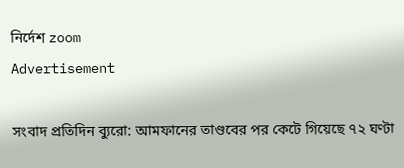নির্দেশ zoom
Advertisement

সংবাদ প্রতিদিন ব্যুরো: আমফানের তাণ্ডবের পর কেটে গিয়েছে ৭২ ঘণ্টা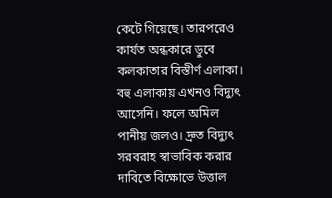কেটে গিয়েছে। তারপরেও কার্যত অন্ধকারে ডুবে কলকাতার বিস্তীর্ণ এলাকা। বহু এলাকায় এখনও বিদ্যুৎ আসেনি। ফলে অমিল পানীয় জলও। দ্রুত বিদ্যুৎ সরবরাহ স্বাভাবিক করার দাবিতে বিক্ষোভে উত্তাল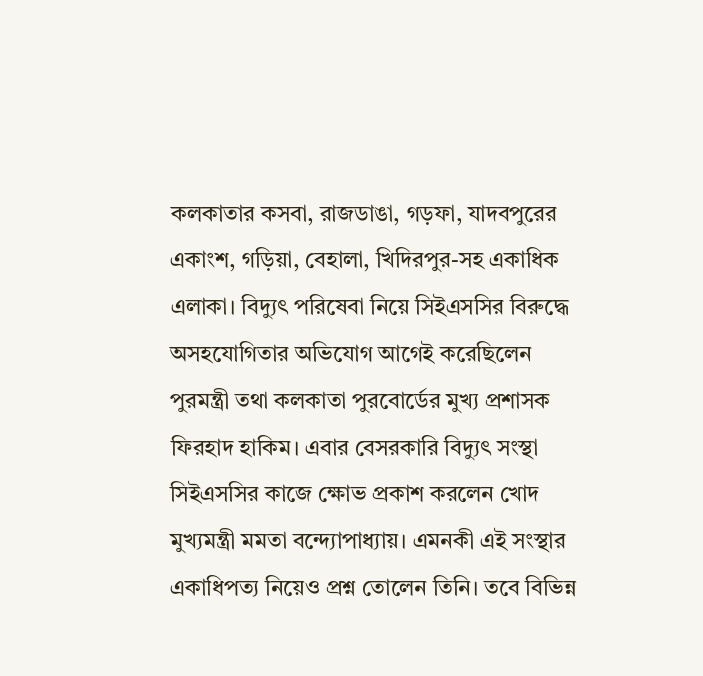কলকাতার কসবা, রাজডাঙা, গড়ফা, যাদবপুরের একাংশ, গড়িয়া, বেহালা, খিদিরপুর-সহ একাধিক এলাকা। বিদ্যুৎ পরিষেবা নিয়ে সিইএসসির বিরুদ্ধে অসহযোগিতার অভিযোগ আগেই করেছিলেন পুরমন্ত্রী তথা কলকাতা পুরবোর্ডের মুখ্য প্রশাসক ফিরহাদ হাকিম। এবার বেসরকারি বিদ্যুৎ সংস্থা সিইএসসির কাজে ক্ষোভ প্রকাশ করলেন খোদ মুখ্যমন্ত্রী মমতা বন্দ্যোপাধ্যায়। এমনকী এই সংস্থার একাধিপত্য নিয়েও প্রশ্ন তোলেন তিনি। তবে বিভিন্ন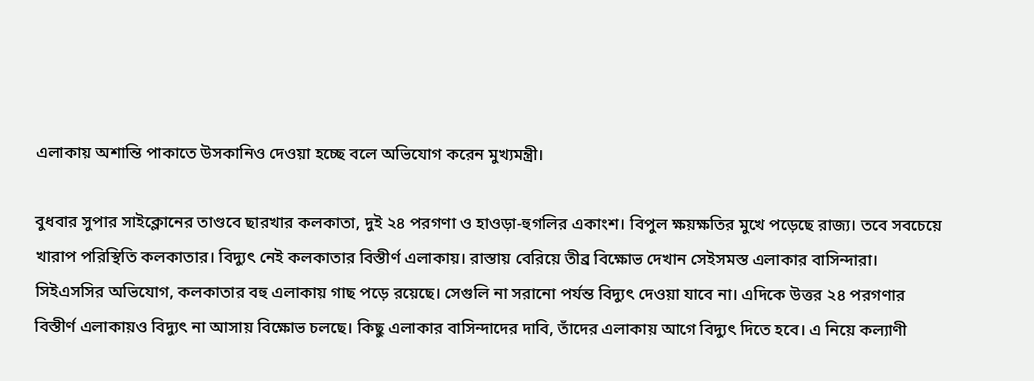এলাকায় অশান্তি পাকাতে উসকানিও দেওয়া হচ্ছে বলে অভিযোগ করেন মুখ্যমন্ত্রী।

বুধবার সুপার সাইক্লোনের তাণ্ডবে ছারখার কলকাতা, দুই ২৪ পরগণা ও হাওড়া-হুগলির একাংশ। বিপুল ক্ষয়ক্ষতির মুখে পড়েছে রাজ্য। তবে সবচেয়ে খারাপ পরিস্থিতি কলকাতার। বিদ্যুৎ নেই কলকাতার বিস্তীর্ণ এলাকায়। রাস্তায় বেরিয়ে তীব্র বিক্ষোভ দেখান সেইসমস্ত এলাকার বাসিন্দারা। সিইএসসির অভিযোগ, কলকাতার বহু এলাকায় গাছ পড়ে রয়েছে। সেগুলি না সরানো পর্যন্ত বিদ্যুৎ দেওয়া যাবে না। এদিকে উত্তর ২৪ পরগণার বিস্তীর্ণ এলাকায়ও বিদ্যুৎ না আসায় বিক্ষোভ চলছে। কিছু এলাকার বাসিন্দাদের দাবি, তাঁদের এলাকায় আগে বিদ্যুৎ দিতে হবে। এ নিয়ে কল্যাণী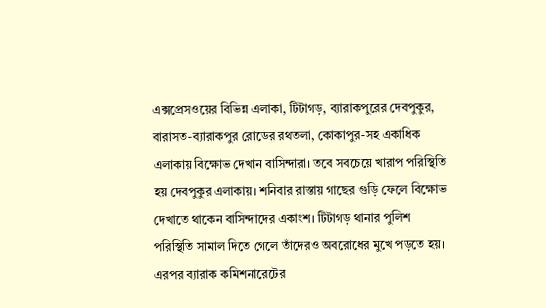এক্সপ্রেসওয়ের বিভিন্ন এলাকা, টিটাগড়, ব্যারাকপুরের দেবপুকুর, বারাসত-ব্যারাকপুর রোডের রথতলা, কোকাপুর-সহ একাধিক এলাকায় বিক্ষোভ দেখান বাসিন্দারা। তবে সবচেয়ে খারাপ পরিস্থিতি হয় দেবপুকুর এলাকায়। শনিবার রাস্তায় গাছের গুড়ি ফেলে বিক্ষোভ দেখাতে থাকেন বাসিন্দাদের একাংশ। টিটাগড় থানার পুলিশ পরিস্থিতি সামাল দিতে গেলে তাঁদেরও অবরোধের মুখে পড়তে হয়। এরপর ব্যারাক কমিশনারেটের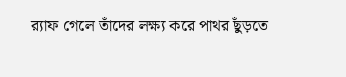ব়্যাফ গেলে তাঁদের লক্ষ্য করে পাথর ছুঁড়তে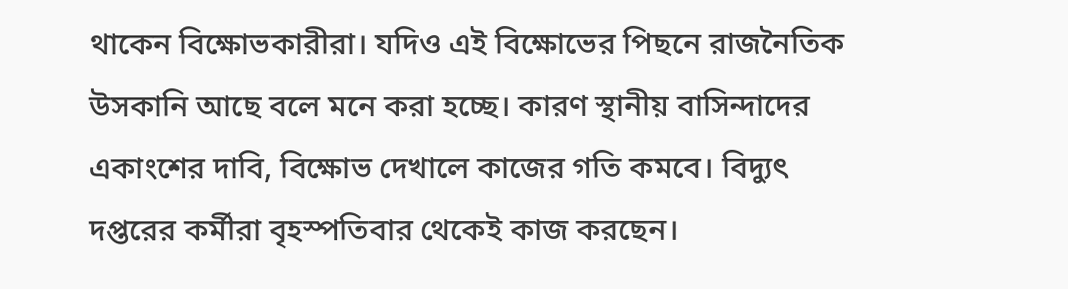থাকেন বিক্ষোভকারীরা। যদিও এই বিক্ষোভের পিছনে রাজনৈতিক উসকানি আছে বলে মনে করা হচ্ছে। কারণ স্থানীয় বাসিন্দাদের একাংশের দাবি, বিক্ষোভ দেখালে কাজের গতি কমবে। বিদ্যুৎ দপ্তরের কর্মীরা বৃহস্পতিবার থেকেই কাজ করছেন।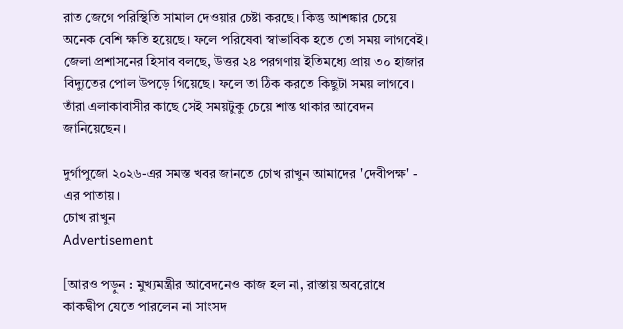রাত জেগে পরিস্থিতি সামাল দেওয়ার চেষ্টা করছে। কিন্তু আশঙ্কার চেয়ে অনেক বেশি ক্ষতি হয়েছে। ফলে পরিষেবা স্বাভাবিক হতে তো সময় লাগবেই। জেলা প্রশাসনের হিসাব বলছে, উত্তর ২৪ পরগণায় ইতিমধ্যে প্রায় ৩০ হাজার বিদ্যুতের পোল উপড়ে গিয়েছে। ফলে তা ঠিক করতে কিছুটা সময় লাগবে। তাঁরা এলাকাবাসীর কাছে সেই সময়টুকু চেয়ে শান্ত থাকার আবেদন জানিয়েছেন।

দুর্গাপুজো ২০২৬-এর সমস্ত খবর জানতে চোখ রাখুন আমাদের 'দেবীপক্ষ' - এর পাতায়।
চোখ রাখুন
Advertisement

[আরও পড়ুন : মুখ্যমন্ত্রীর আবেদনেও কাজ হল না, রাস্তায় অবরোধে কাকদ্বীপ যেতে পারলেন না সাংসদ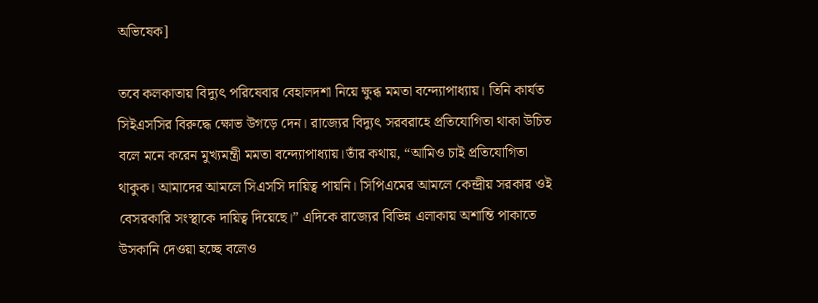অভিষেক]

তবে কলকাতায় বিদ্যুৎ পরিষেবার বেহালদশা নিয়ে ক্ষুব্ধ মমতা বন্দ্যোপাধ্যায়। তিনি কার্যত সিইএসসির বিরুদ্ধে ক্ষোভ উগড়ে দেন। রাজ্যের বিদ্যুৎ সরবরাহে প্রতিযোগিতা থাকা উচিত বলে মনে করেন মুখ্যমন্ত্রী মমতা বন্দ্যোপাধ্যায়।তাঁর কথায়, “আমিও চাই প্রতিযোগিতা থাকুক। আমাদের আমলে সিএসসি দায়িত্ব পায়নি। সিপিএমের আমলে কেন্দ্রীয় সরকার ওই বেসরকারি সংস্থাকে দায়িত্ব দিয়েছে।” এদিকে রাজ্যের বিভিন্ন এলাকায় অশান্তি পাকাতে উসকানি দেওয়া হচ্ছে বলেও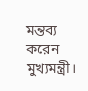মন্তব্য করেন মুখ্যমন্ত্রী।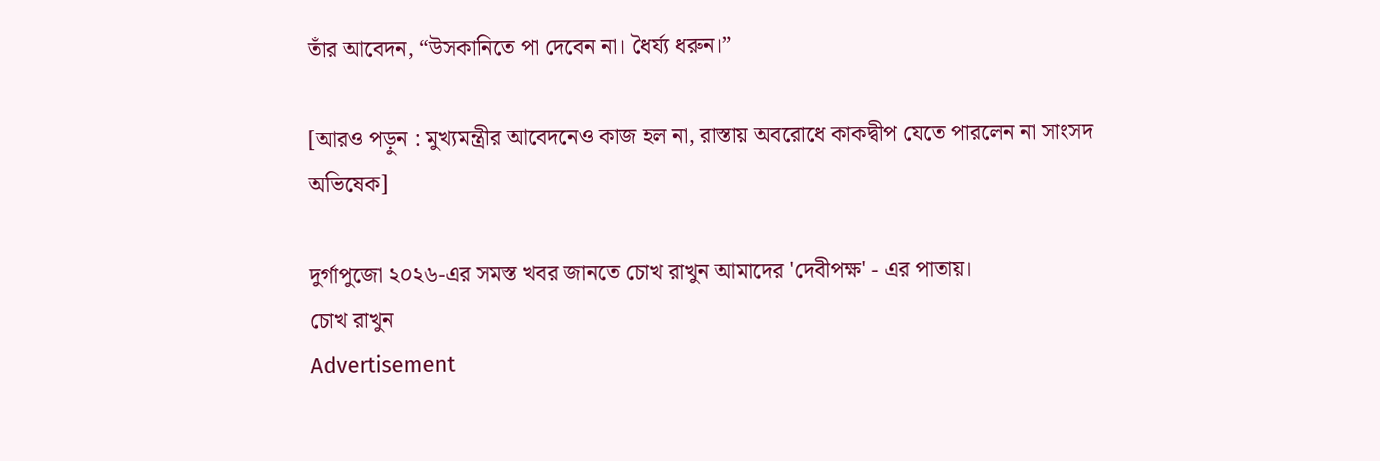তাঁর আবেদন, “উসকানিতে পা দেবেন না। ধৈর্য্য ধরুন।”

[আরও পড়ুন : মুখ্যমন্ত্রীর আবেদনেও কাজ হল না, রাস্তায় অবরোধে কাকদ্বীপ যেতে পারলেন না সাংসদ অভিষেক]

দুর্গাপুজো ২০২৬-এর সমস্ত খবর জানতে চোখ রাখুন আমাদের 'দেবীপক্ষ' - এর পাতায়।
চোখ রাখুন
Advertisement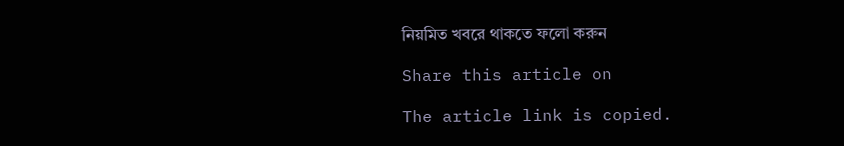নিয়মিত খবরে থাকতে ফলো করুন

Share this article on

The article link is copied.